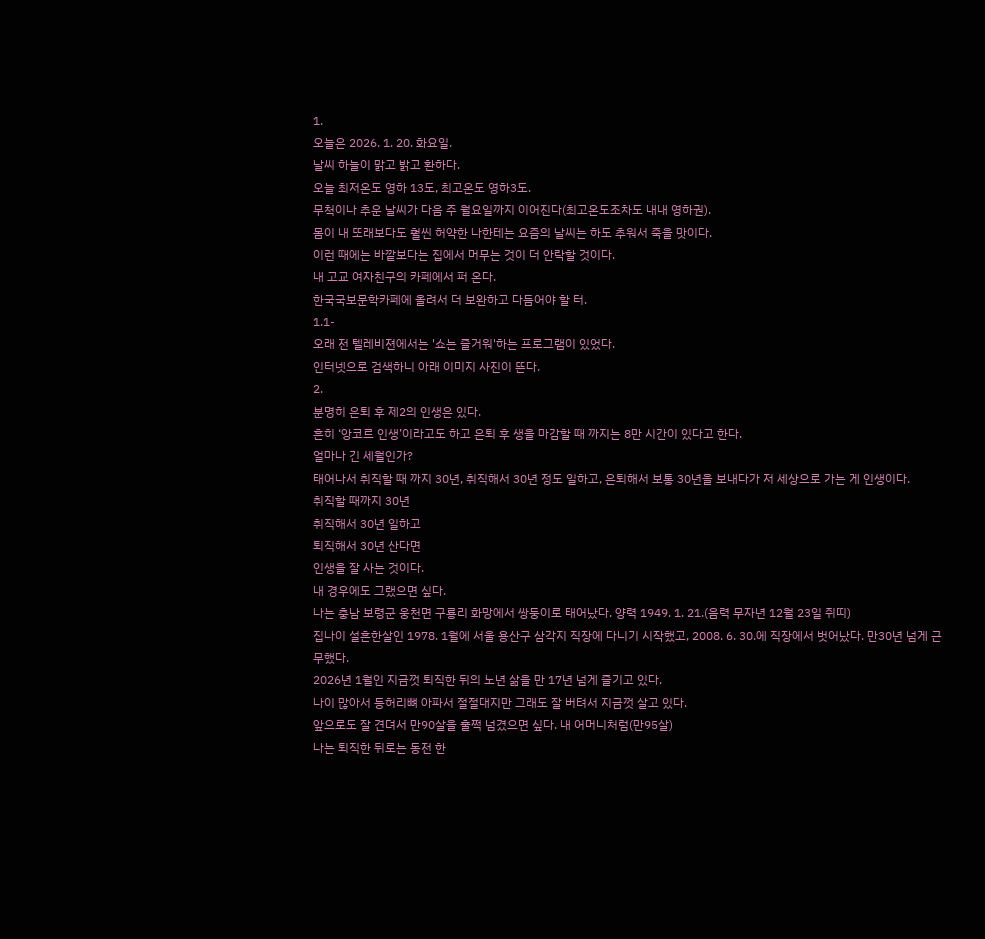1.
오늘은 2026. 1. 20. 화요일.
날씨 하늘이 맑고 밝고 환하다.
오늘 최저온도 영하 13도, 최고온도 영하3도.
무척이나 추운 날씨가 다음 주 월요일까지 이어진다(최고온도조차도 내내 영하권).
몸이 내 또래보다도 훨씬 허약한 나한테는 요즘의 날씨는 하도 추워서 죽을 맛이다.
이런 때에는 바깥보다는 집에서 머무는 것이 더 안락할 것이다.
내 고교 여자친구의 카페에서 퍼 온다.
한국국보문학카페에 올려서 더 보완하고 다듬어야 할 터.
1.1-
오래 전 텔레비젼에서는 '쇼는 즐거워'하는 프로그램이 있었다.
인터넷으로 검색하니 아래 이미지 사진이 뜬다.
2.
분명히 은퇴 후 제2의 인생은 있다.
흔히 ‘앙코르 인생’이라고도 하고 은퇴 후 생을 마감할 때 까지는 8만 시간이 있다고 한다.
얼마나 긴 세월인가?
태어나서 취직할 때 까지 30년, 취직해서 30년 정도 일하고, 은퇴해서 보통 30년을 보내다가 저 세상으로 가는 게 인생이다.
취직할 때까지 30년
취직해서 30년 일하고
퇴직해서 30년 산다면
인생을 잘 사는 것이다.
내 경우에도 그랬으면 싶다.
나는 충남 보령군 웅천면 구룡리 화망에서 쌍둥이로 태어났다. 양력 1949. 1. 21.(음력 무자년 12월 23일 쥐띠)
집나이 설흔한살인 1978. 1월에 서울 용산구 삼각지 직장에 다니기 시작했고, 2008. 6. 30.에 직장에서 벗어났다. 만30년 넘게 근무했다.
2026년 1월인 지금껏 퇴직한 뒤의 노년 삶을 만 17년 넘게 즐기고 있다.
나이 많아서 등허리뼈 아파서 절절대지만 그래도 잘 버텨서 지금껏 살고 있다.
앞으로도 잘 견뎌서 만90살을 훌쩍 넘겼으면 싶다. 내 어머니처럼(만95살)
나는 퇴직한 뒤로는 동전 한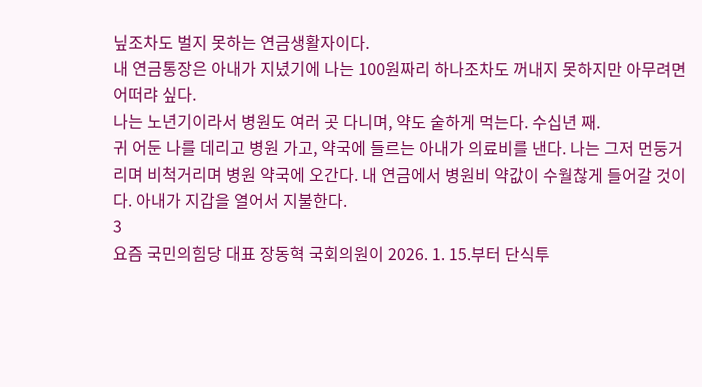닢조차도 벌지 못하는 연금생활자이다.
내 연금통장은 아내가 지녔기에 나는 100원짜리 하나조차도 꺼내지 못하지만 아무려면 어떠랴 싶다.
나는 노년기이라서 병원도 여러 곳 다니며, 약도 숱하게 먹는다. 수십년 째.
귀 어둔 나를 데리고 병원 가고, 약국에 들르는 아내가 의료비를 낸다. 나는 그저 먼둥거리며 비척거리며 병원 약국에 오간다. 내 연금에서 병원비 약값이 수월찮게 들어갈 것이다. 아내가 지갑을 열어서 지불한다.
3
요즘 국민의힘당 대표 장동혁 국회의원이 2026. 1. 15.부터 단식투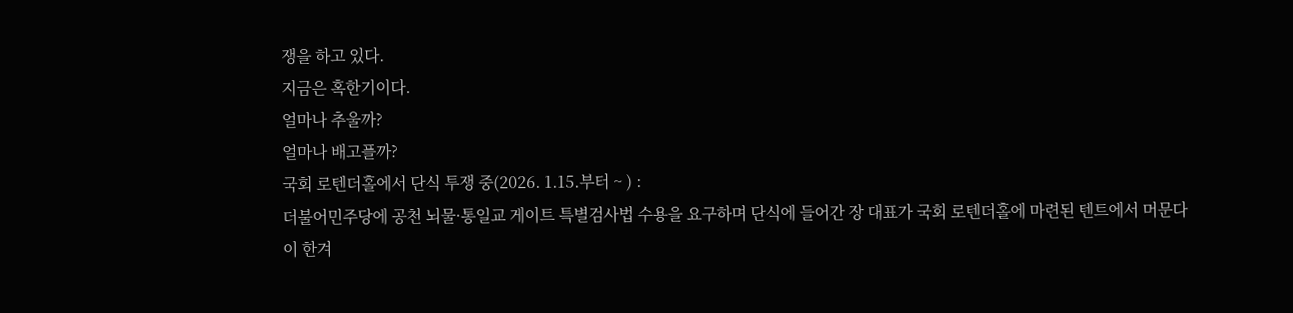쟁을 하고 있다.
지금은 혹한기이다.
얼마나 추울까?
얼마나 배고플까?
국회 로텐더홀에서 단식 투쟁 중(2026. 1.15.부터 ~ ) :
더불어민주당에 공천 뇌물·통일교 게이트 특별검사법 수용을 요구하며 단식에 들어간 장 대표가 국회 로텐더홀에 마련된 텐트에서 머문다
이 한겨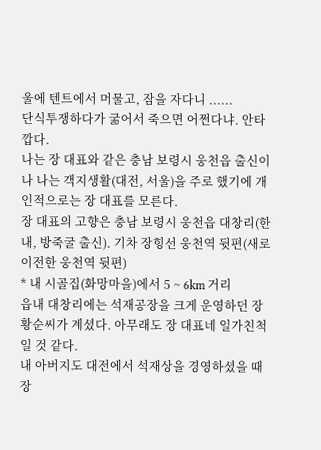울에 텐트에서 머물고, 잠을 자다니 ......
단식투쟁하다가 굶어서 죽으면 어쩐다냐. 안타깝다.
나는 장 대표와 같은 충남 보령시 웅천읍 출신이나 나는 객지생활(대전, 서울)을 주로 했기에 개인적으로는 장 대표를 모른다.
장 대표의 고향은 충남 보령시 웅천읍 대창리(한내, 방죽굴 출신). 기차 장힝선 웅천역 뒷편(새로 이전한 웅천역 뒷편)
* 내 시골집(화망마을)에서 5 ~ 6km 거리
읍내 대창리에는 석재공장을 크게 운영하던 장황순씨가 계셨다. 아무래도 장 대표네 일가친척일 것 같다.
내 아버지도 대전에서 석재상을 경영하셨을 때 장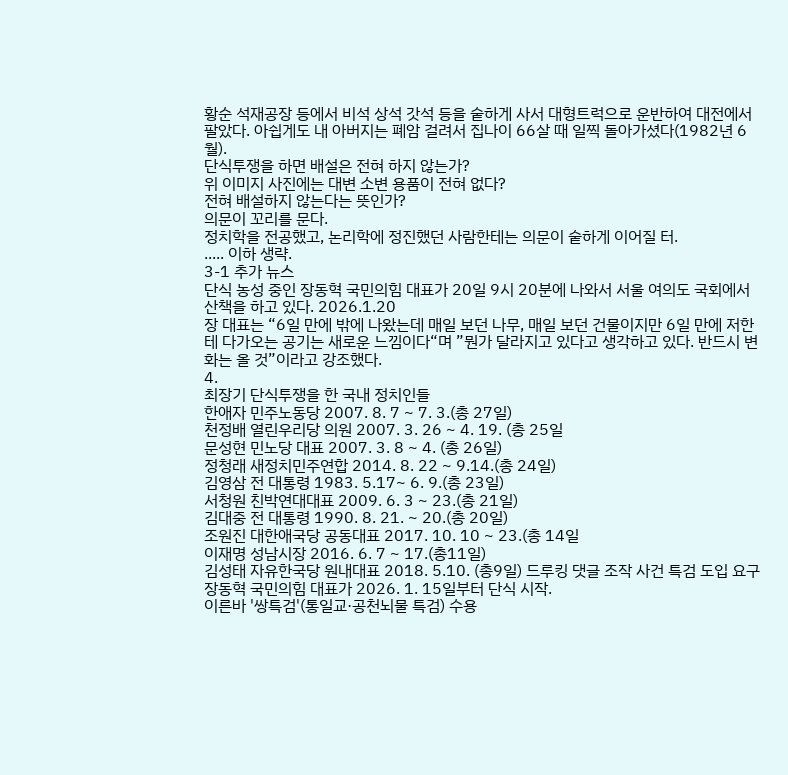황순 석재공장 등에서 비석 상석 갓석 등을 숱하게 사서 대형트럭으로 운반하여 대전에서 팔았다. 아쉽게도 내 아버지는 폐암 걸려서 집나이 66살 때 일찍 돌아가셨다(1982년 6월).
단식투쟁을 하면 배설은 전혀 하지 않는가?
위 이미지 사진에는 대변 소변 용품이 전혀 없다?
전혀 배설하지 않는다는 뜻인가?
의문이 꼬리를 문다.
정치학을 전공했고, 논리학에 정진했던 사람한테는 의문이 숱하게 이어질 터.
..... 이하 생략.
3-1 추가 뉴스
단식 농성 중인 장동혁 국민의힘 대표가 20일 9시 20분에 나와서 서울 여의도 국회에서 산책을 하고 있다. 2026.1.20
장 대표는 “6일 만에 밖에 나왔는데 매일 보던 나무, 매일 보던 건물이지만 6일 만에 저한테 다가오는 공기는 새로운 느낌이다“며 ”뭔가 달라지고 있다고 생각하고 있다. 반드시 변화는 올 것”이라고 강조했다.
4.
최장기 단식투쟁을 한 국내 정치인들
한애자 민주노동당 2007. 8. 7 ~ 7. 3.(총 27일)
천정배 열린우리당 의원 2007. 3. 26 ~ 4. 19. (총 25일
문성현 민노당 대표 2007. 3. 8 ~ 4. (총 26일)
정청래 새정치민주연합 2014. 8. 22 ~ 9.14.(총 24일)
김영삼 전 대통령 1983. 5.17~ 6. 9.(총 23일)
서청원 친박연대대표 2009. 6. 3 ~ 23.(총 21일)
김대중 전 대통령 1990. 8. 21. ~ 20.(총 20일)
조원진 대한애국당 공동대표 2017. 10. 10 ~ 23.(총 14일
이재명 성남시장 2016. 6. 7 ~ 17.(총11일)
김성태 자유한국당 원내대표 2018. 5.10. (총9일) 드루킹 댓글 조작 사건 특검 도입 요구
장동혁 국민의힘 대표가 2026. 1. 15일부터 단식 시작.
이른바 '쌍특검'(통일교·공천뇌물 특검) 수용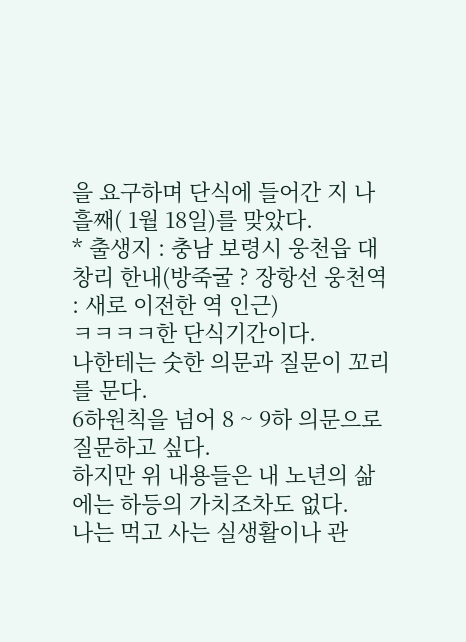을 요구하며 단식에 들어간 지 나흘째( 1월 18일)를 맞았다.
* 출생지 : 충남 보령시 웅천읍 대창리 한내(방죽굴 ? 장항선 웅천역 : 새로 이전한 역 인근)
ㅋㅋㅋㅋ한 단식기간이다.
나한테는 숫한 의문과 질문이 꼬리를 문다.
6하원칙을 넘어 8 ~ 9하 의문으로 질문하고 싶다.
하지만 위 내용들은 내 노년의 삶에는 하등의 가치조차도 없다.
나는 먹고 사는 실생활이나 관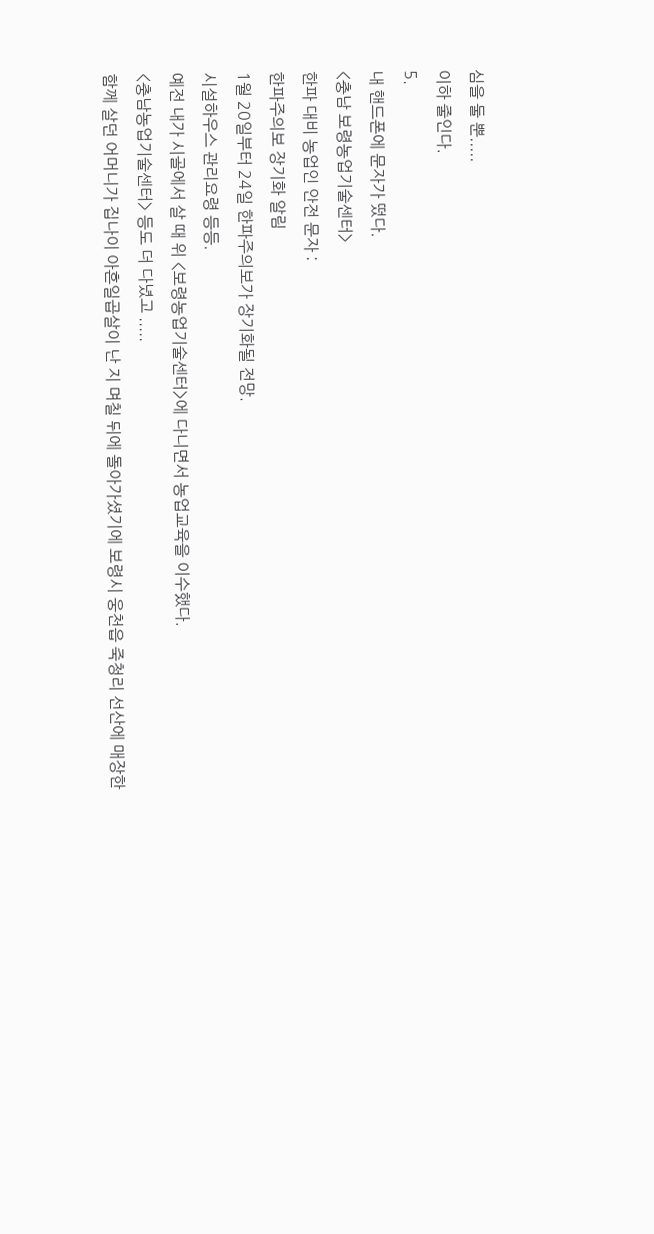심을 둘 뿐.....
이하 줄인다.
5.
내 핸드폰에 문자가 떴다.
<충남 보령농업기술센터>
한파 대비 농업인 안전 문자 :
한파주의보 장기화 알림
1월 20일부터 24일 한파주의보가 장기화될 전망.
시설하우스 관리요령 등등.
예전 내가 시골에서 살 때 위 <보령농업기술센터>에 다니면서 농업교육을 이수했다.
<충남농업기술센터> 등도 더 다녔고 .....
함께 살던 어머니가 집나이 아흔일곱살이 난 지 며칠 뒤에 돌아가셨기에 보령시 웅천읍 죽청리 선산에 매장한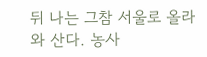뒤 나는 그참 서울로 올라와 산다. 농사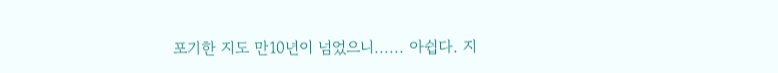포기한 지도 만10년이 넘었으니...... 아쉽다. 지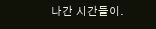나간 시간들이.